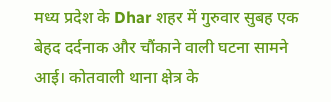मध्य प्रदेश के Dhar शहर में गुरुवार सुबह एक बेहद दर्दनाक और चौंकाने वाली घटना सामने आई। कोतवाली थाना क्षेत्र के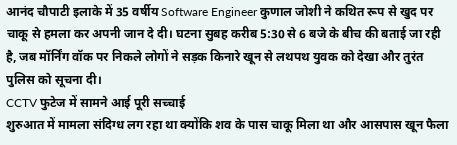आनंद चौपाटी इलाके में 35 वर्षीय Software Engineer कुणाल जोशी ने कथित रूप से खुद पर चाकू से हमला कर अपनी जान दे दी। घटना सुबह करीब 5:30 से 6 बजे के बीच की बताई जा रही है, जब मॉर्निंग वॉक पर निकले लोगों ने सड़क किनारे खून से लथपथ युवक को देखा और तुरंत पुलिस को सूचना दी।
CCTV फुटेज में सामने आई पूरी सच्चाई
शुरुआत में मामला संदिग्ध लग रहा था क्योंकि शव के पास चाकू मिला था और आसपास खून फैला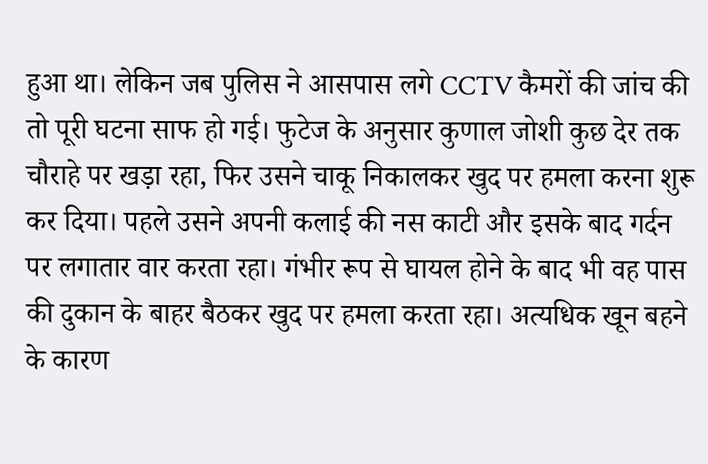हुआ था। लेकिन जब पुलिस ने आसपास लगे CCTV कैमरों की जांच की तो पूरी घटना साफ हो गई। फुटेज के अनुसार कुणाल जोशी कुछ देर तक चौराहे पर खड़ा रहा, फिर उसने चाकू निकालकर खुद पर हमला करना शुरू कर दिया। पहले उसने अपनी कलाई की नस काटी और इसके बाद गर्दन पर लगातार वार करता रहा। गंभीर रूप से घायल होने के बाद भी वह पास की दुकान के बाहर बैठकर खुद पर हमला करता रहा। अत्यधिक खून बहने के कारण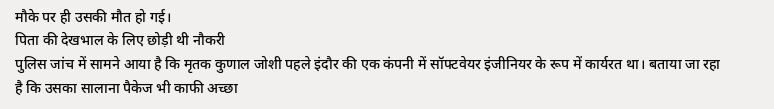मौके पर ही उसकी मौत हो गई।
पिता की देखभाल के लिए छोड़ी थी नौकरी
पुलिस जांच में सामने आया है कि मृतक कुणाल जोशी पहले इंदौर की एक कंपनी में सॉफ्टवेयर इंजीनियर के रूप में कार्यरत था। बताया जा रहा है कि उसका सालाना पैकेज भी काफी अच्छा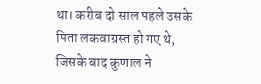था। करीब दो साल पहले उसके पिता लकवाग्रस्त हो गए थे, जिसके बाद कुणाल ने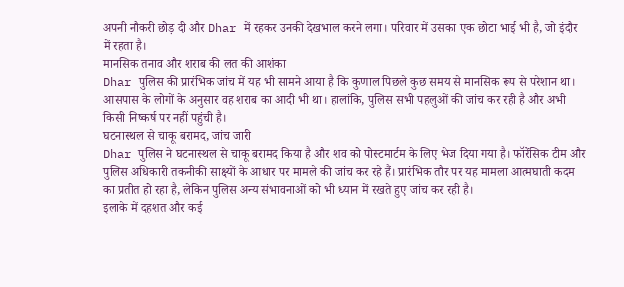अपनी नौकरी छोड़ दी और Dhar में रहकर उनकी देखभाल करने लगा। परिवार में उसका एक छोटा भाई भी है, जो इंदौर में रहता है।
मानसिक तनाव और शराब की लत की आशंका
Dhar पुलिस की प्रारंभिक जांच में यह भी सामने आया है कि कुणाल पिछले कुछ समय से मानसिक रूप से परेशान था। आसपास के लोगों के अनुसार वह शराब का आदी भी था। हालांकि, पुलिस सभी पहलुओं की जांच कर रही है और अभी किसी निष्कर्ष पर नहीं पहुंची है।
घटनास्थल से चाकू बरामद, जांच जारी
Dhar पुलिस ने घटनास्थल से चाकू बरामद किया है और शव को पोस्टमार्टम के लिए भेज दिया गया है। फॉरेंसिक टीम और पुलिस अधिकारी तकनीकी साक्ष्यों के आधार पर मामले की जांच कर रहे हैं। प्रारंभिक तौर पर यह मामला आत्मघाती कदम का प्रतीत हो रहा है, लेकिन पुलिस अन्य संभावनाओं को भी ध्यान में रखते हुए जांच कर रही है।
इलाके में दहशत और कई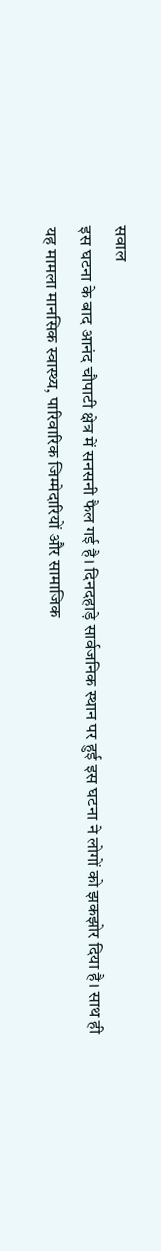सवाल
इस घटना के बाद आनंद चौपाटी क्षेत्र में सनसनी फैल गई है। दिनदहाड़े सार्वजनिक स्थान पर हुई इस घटना ने लोगों को झकझोर दिया है। साथ ही यह मामला मानसिक स्वास्थ्य, पारिवारिक जिम्मेदारियों और सामाजिक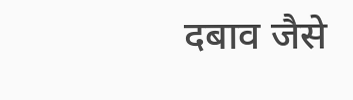दबाव जैसे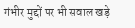गंभीर मुद्दों पर भी सवाल खड़े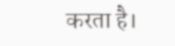करता है।